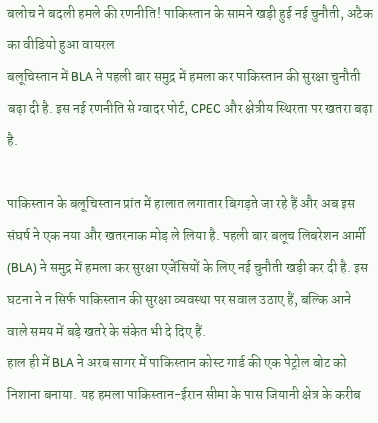बलोच ने बदली हमले की रणनीति! पाकिस्तान के सामने खड़ी हुई नई चुनौती, अटैक का वीडियो हुआ वायरल
बलूचिस्तान में BLA ने पहली बार समुद्र में हमला कर पाकिस्तान की सुरक्षा चुनौती बढ़ा दी है. इस नई रणनीति से ग्वादर पोर्ट, CPEC और क्षेत्रीय स्थिरता पर खतरा बढ़ा है.

पाकिस्तान के बलूचिस्तान प्रांत में हालात लगातार बिगड़ते जा रहे हैं और अब इस संघर्ष ने एक नया और खतरनाक मोड़ ले लिया है. पहली बार बलूच लिबरेशन आर्मी (BLA) ने समुद्र में हमला कर सुरक्षा एजेंसियों के लिए नई चुनौती खड़ी कर दी है. इस घटना ने न सिर्फ पाकिस्तान की सुरक्षा व्यवस्था पर सवाल उठाए हैं, बल्कि आने वाले समय में बड़े खतरे के संकेत भी दे दिए हैं.
हाल ही में BLA ने अरब सागर में पाकिस्तान कोस्ट गार्ड की एक पेट्रोल बोट को निशाना बनाया. यह हमला पाकिस्तान-ईरान सीमा के पास जियानी क्षेत्र के करीब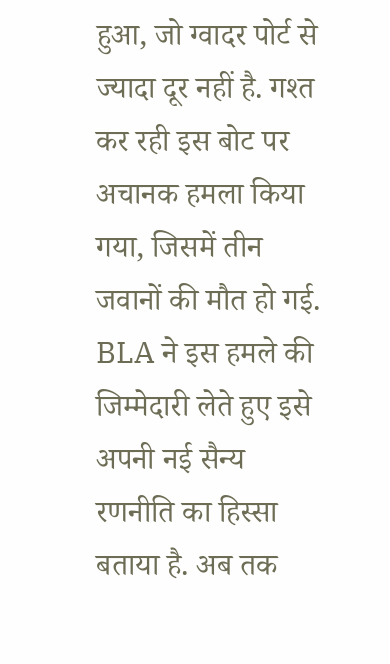हुआ, जो ग्वादर पोर्ट से ज्यादा दूर नहीं है. गश्त कर रही इस बोट पर अचानक हमला किया गया, जिसमें तीन जवानों की मौत हो गई. BLA ने इस हमले की जिम्मेदारी लेते हुए इसे अपनी नई सैन्य रणनीति का हिस्सा बताया है. अब तक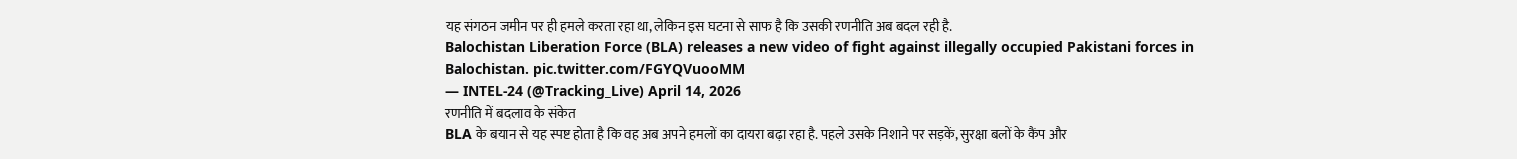यह संगठन जमीन पर ही हमले करता रहा था, लेकिन इस घटना से साफ है कि उसकी रणनीति अब बदल रही है.
Balochistan Liberation Force (BLA) releases a new video of fight against illegally occupied Pakistani forces in Balochistan. pic.twitter.com/FGYQVuooMM
— INTEL-24 (@Tracking_Live) April 14, 2026
रणनीति में बदलाव के संकेत
BLA के बयान से यह स्पष्ट होता है कि वह अब अपने हमलों का दायरा बढ़ा रहा है. पहले उसके निशाने पर सड़कें, सुरक्षा बलों के कैंप और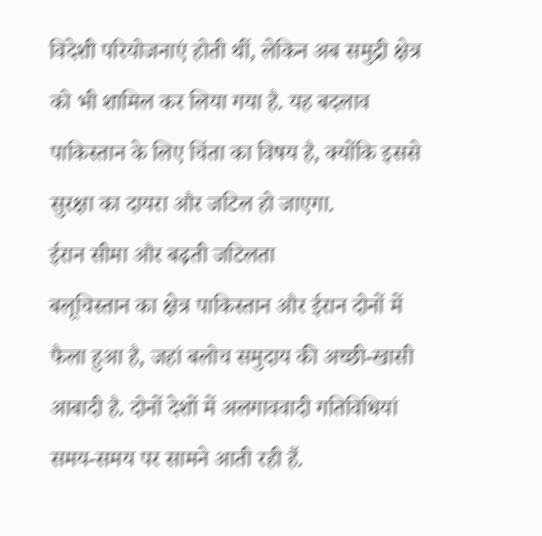विदेशी परियोजनाएं होती थीं, लेकिन अब समुद्री क्षेत्र को भी शामिल कर लिया गया है. यह बदलाव पाकिस्तान के लिए चिंता का विषय है, क्योंकि इससे सुरक्षा का दायरा और जटिल हो जाएगा.
ईरान सीमा और बढ़ती जटिलता
बलूचिस्तान का क्षेत्र पाकिस्तान और ईरान दोनों में फैला हुआ है, जहां बलोच समुदाय की अच्छी-खासी आबादी है. दोनों देशों में अलगाववादी गतिविधियां समय-समय पर सामने आती रही हैं.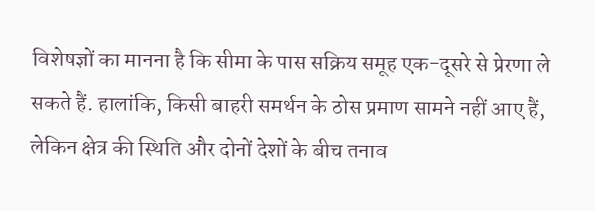विशेषज्ञों का मानना है कि सीमा के पास सक्रिय समूह एक-दूसरे से प्रेरणा ले सकते हैं. हालांकि, किसी बाहरी समर्थन के ठोस प्रमाण सामने नहीं आए हैं, लेकिन क्षेत्र की स्थिति और दोनों देशों के बीच तनाव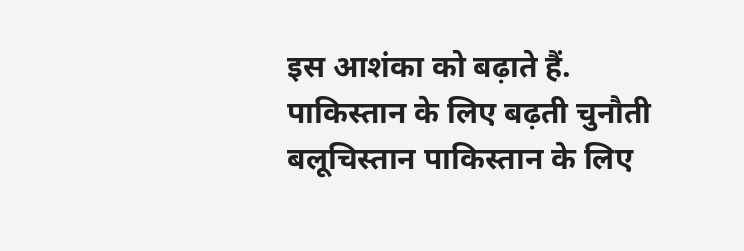इस आशंका को बढ़ाते हैं.
पाकिस्तान के लिए बढ़ती चुनौती
बलूचिस्तान पाकिस्तान के लिए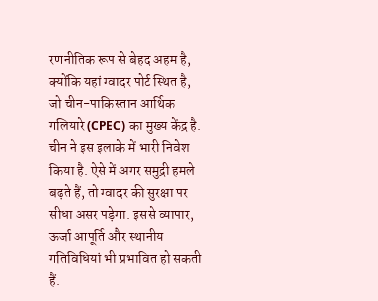रणनीतिक रूप से बेहद अहम है, क्योंकि यहां ग्वादर पोर्ट स्थित है, जो चीन-पाकिस्तान आर्थिक गलियारे (CPEC) का मुख्य केंद्र है. चीन ने इस इलाके में भारी निवेश किया है. ऐसे में अगर समुद्री हमले बढ़ते हैं, तो ग्वादर की सुरक्षा पर सीधा असर पड़ेगा. इससे व्यापार, ऊर्जा आपूर्ति और स्थानीय गतिविधियां भी प्रभावित हो सकती हैं.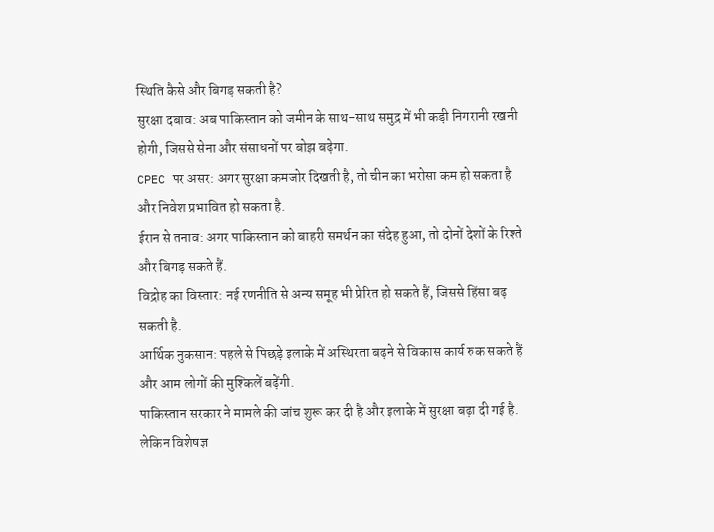स्थिति कैसे और बिगड़ सकती है?
सुरक्षा दबाव: अब पाकिस्तान को जमीन के साथ-साथ समुद्र में भी कड़ी निगरानी रखनी होगी, जिससे सेना और संसाधनों पर बोझ बढ़ेगा.
CPEC पर असर: अगर सुरक्षा कमजोर दिखती है, तो चीन का भरोसा कम हो सकता है और निवेश प्रभावित हो सकता है.
ईरान से तनाव: अगर पाकिस्तान को बाहरी समर्थन का संदेह हुआ, तो दोनों देशों के रिश्ते और बिगड़ सकते हैं.
विद्रोह का विस्तार: नई रणनीति से अन्य समूह भी प्रेरित हो सकते हैं, जिससे हिंसा बढ़ सकती है.
आर्थिक नुकसान: पहले से पिछड़े इलाके में अस्थिरता बढ़ने से विकास कार्य रुक सकते हैं और आम लोगों की मुश्किलें बढ़ेंगी.
पाकिस्तान सरकार ने मामले की जांच शुरू कर दी है और इलाके में सुरक्षा बढ़ा दी गई है. लेकिन विशेषज्ञ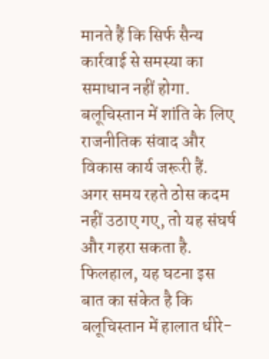मानते हैं कि सिर्फ सैन्य कार्रवाई से समस्या का समाधान नहीं होगा. बलूचिस्तान में शांति के लिए राजनीतिक संवाद और विकास कार्य जरूरी हैं. अगर समय रहते ठोस कदम नहीं उठाए गए, तो यह संघर्ष और गहरा सकता है. फिलहाल, यह घटना इस बात का संकेत है कि बलूचिस्तान में हालात धीरे-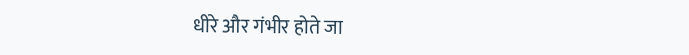धीरे और गंभीर होते जा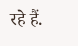रहे हैं.